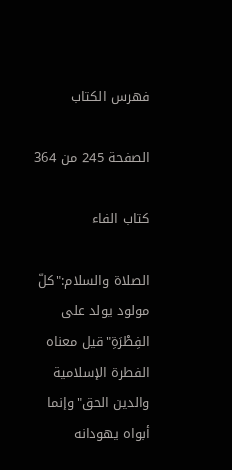فهرس الكتاب

الصفحة 245 من 364

كتاب الفاء

الصلاة والسلام:"كلّ مولود يولد على الفِطْرَةِ"قيل معناه الفطرة الإسلامية والدين الحق"وإنما أبواه يهودانه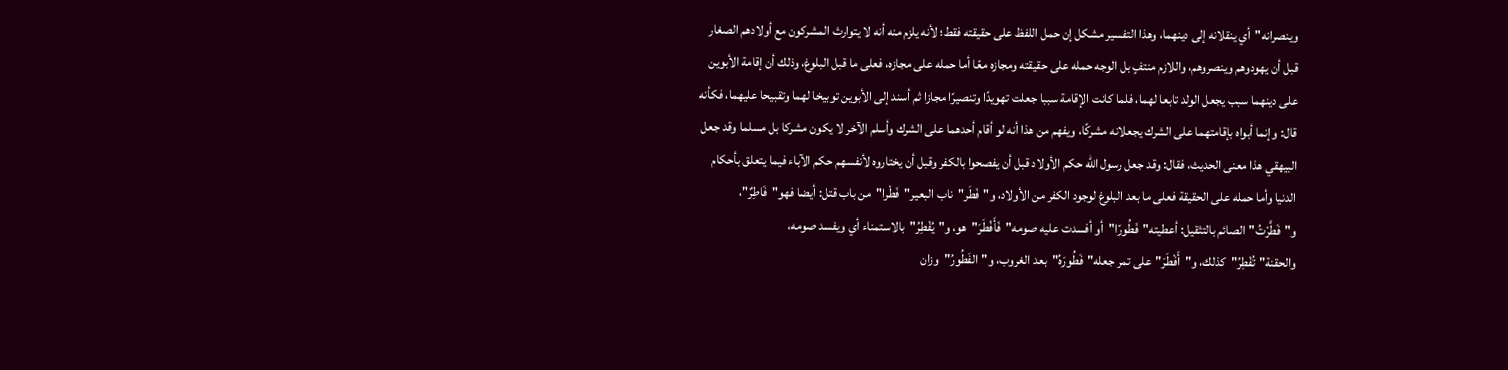وينصرانه"أي ينقلانه إلى دينهما، وهذا التفسير مشكل إن حمل اللفظ على حقيقته فقط؛ لأنه يلزم منه أنه لا يتوارث المشركون مع أولادهم الصغار قبل أن يهودوهم وينصروهم، واللازم منتفٍ بل الوجه حمله على حقيقته ومجازه معًا أما حمله على مجازه، فعلى ما قبل البلوغ، وذلك أن إقامة الأبوين على دينهما سبب يجعل الولد تابعا لهما، فلما كانت الإقامة سببا جعلت تهويدًا وتنصيرًا مجازا ثم أسند إلى الأبوين توبيخا لهما وتقبيحا عليهما، فكأنه قال: وإنما أبواه بإقامتهما على الشرك يجعلانه مشركًا، ويفهم من هذا أنه لو أقام أحدهما على الشرك وأسلم الآخر لا يكون مشركا بل مسلما وقد جعل البيهقي هذا معنى الحديث، فقال: وقد جعل رسول الله حكم الأولاد قبل أن يفصحوا بالكفر وقبل أن يختاروه لأنفسهم حكم الآباء فيما يتعلق بأحكام الدنيا وأما حمله على الحقيقة فعلى ما بعد البلوغ لوجود الكفر من الأولاد، و"فَطَر"ناب البعير"فَطْرا"من باب قتل: أيضا فهو"فَاطِرٌ"، و"فَطَّرْتُ"الصائم بالتثقيل: أعطيته"فَطُورًا"أو أفسدت عليه صومه"فَأَفْطَرَ"هو، و"يُفْطِرُ"بالاستمناء أي ويفسد صومه، والحقنة"تُفْطِرُ"كذلك، و"أَفْطَرَ"على تمر جعله"فَطُورَهُ"بعد الغروب، و"الفَطُورُ"وزان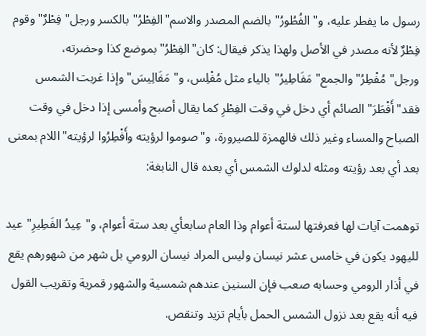رسول ما يفطر عليه، و"الفُطُورُ"بالضم المصدر والاسم"الفِطْرُ"بالكسر ورجل"فِطْرٌ"وقوم فِطْرٌ لأنه مصدر في الأصل ولهذا يذكر فيقال: كان"الفِطْرُ"بموضع كذا وحضرته، ورجل"مُفْطِرُ"والجمع"مَفَاطِيرُ"بالياء مثل مُفْلِس، و"مَفَالِيسَ"وإذا غربت الشمس فقد"أَفْطَرَ"الصائم أي دخل في وقت الفِطْرِ كما يقال أصبح وأمسى إذا دخل في وقت الصباح والمساء وغير ذلك فالهمزة للصيرورة، و"صوموا لرؤيته وأَفْطِرُوا لرؤيته"اللام بمعنى بعد أي بعد رؤيته ومثله لدلوك الشمس أي بعده قال النابغة:

توهمت آيات لها فعرفتها لستة أعوام وذا العام سابعأي بعد ستة أعوام، و"عِيدُ الفَطِيرِ"عيد لليهود يكون في خامس عشر نيسان وليس المراد نيسان الرومي بل شهر من شهورهم يقع في أذار الرومي وحسابه صعب فإن السنين عندهم شمسية والشهور قمرية وتقريب القول فيه أنه يقع بعد نزول الشمس الحمل بأيام تزيد وتنقص.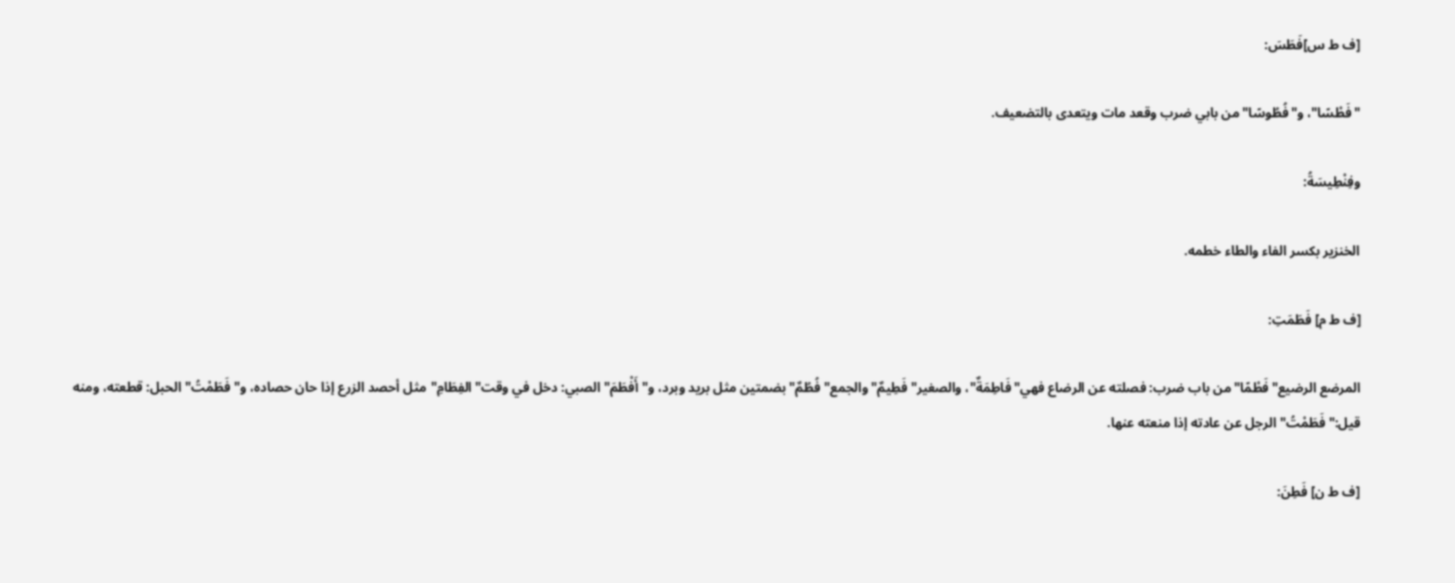[ف ط س]فَطَسَ:

"فَطْسًا"، و"فُطُوسًا"من بابي ضرب وقعد مات ويتعدى بالتضعيف.

وفِنْطِيسَةُ:

الخنزير بكسر الفاء والطاء خطمه.

[ف ط م] فَطَمَتِ:

المرضع الرضيع"فَطْمًا"من باب ضرب: فصلته عن الرضاع فهي"فَاطِمَةٌ"، والصغير"فَطِيمٌ"والجمع"فُطُمٌ"بضمتين مثل بريد وبرد، و"أَفْطَمَ"الصبي: دخل في وقت"الفِطَامِ"مثل أحصد الزرع إذا حان حصاده، و"فَطَمْتُ"الحبل: قطعته، ومنه قيل:"فَطَمْتُ"الرجل عن عادته إذا منعته عنها.

[ف ط ن] فَطِنَ: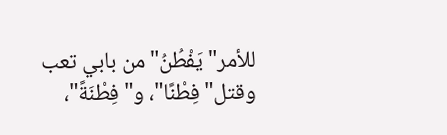للأمر"يَفْطُنُ"من بابي تعب وقتل"فِطْنًا"، و"فِطْنَةً"،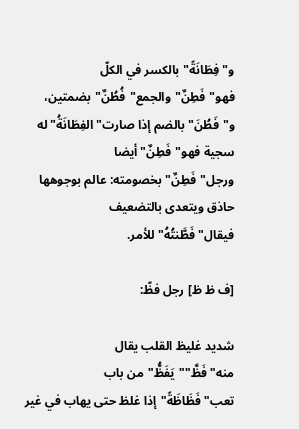و"فِطَانَةً"بالكسر في الكلّ فهو"فَطِنٌ"والجمع"فُطُنٌ"بضمتين، و"فَطُنَ"بالضم إذا صارت"الفِطَانَةُ"له سجية فهو"فَطِنٌ"أيضا ورجل"فَطِنٌ"بخصومته: عالم بوجوهها حاذق ويتعدى بالتضعيف فيقال"فَطَّنتُهُ"للأمر.

[ف ظ ظ] رجل فظّ:

شديد غليظ القلب يقال منه"فَظَّ""يَفَظُّ"من باب تعب"فَظَاظَةً"إذا غلظ حتى يهاب في غير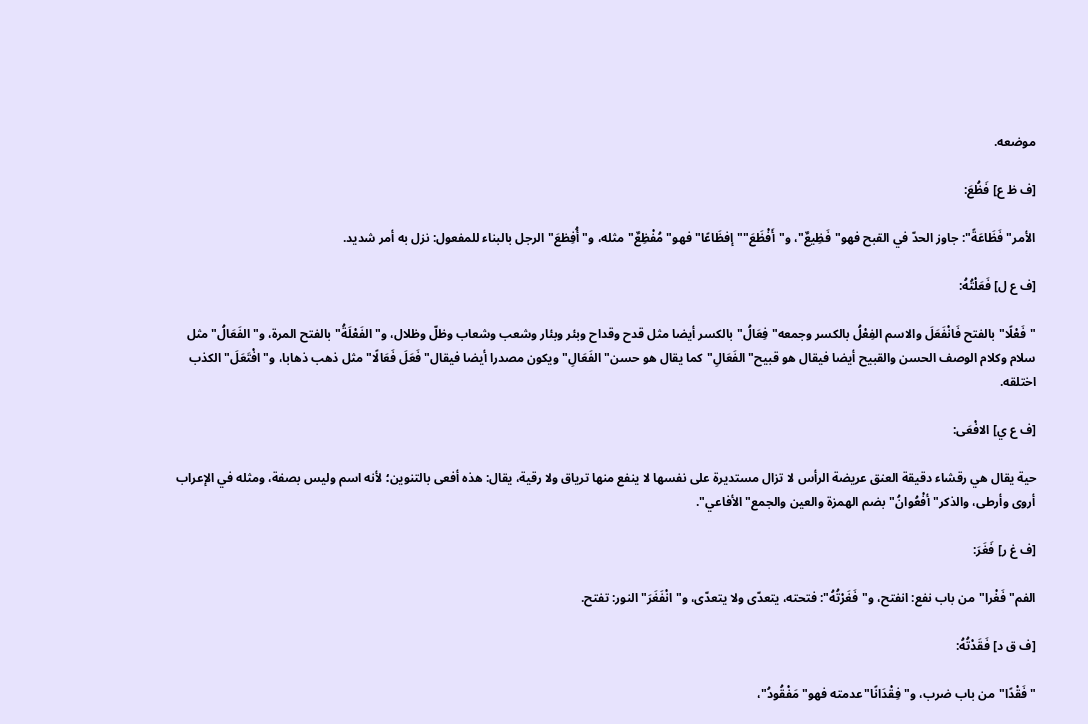موضعه.

[ف ظ ع] فَظُعَ:

الأمر"فَظَاعَةً": جاوز الحدّ في القبح فهو"فَظِيعٌ"، و"أَفْظَعَ""إفظَاعًا"فهو"مُفْظِعٌ"مثله، و"أُفِظعَ"الرجل بالبناء للمفعول: نزل به أمر شديد.

[ف ع ل] فَعَلْتُهُ:

"فَعْلًا"بالفتح فَانْفَعَلَ والاسم الفِعْلُ بالكسر وجمعه"فِعَالُ"بالكسر أيضا مثل قدح وقداح وبئر وبئار وشعب وشعاب وظلّ وظلال، و"الفَعْلَةُ"بالفتح المرة، و"الفَعَالُ"مثل سلام وكلام الوصف الحسن والقبيح أيضا فيقال هو قبيح"الفَعَالِ"كما يقال هو حسن"الفَعَالِ"ويكون مصدرا أيضا فيقال"فَعَلَ فَعَالًا"مثل ذهب ذهابا، و"افْتَعَلَ"الكذب اختلقه.

[ف ع ي] الافْعَى:

حية يقال هي رقشاء دقيقة العنق عريضة الرأس لا تزال مستديرة على نفسها لا ينفع منها ترياق ولا رقية، يقال: هذه أفعى بالتنوين؛ لأنه اسم وليس بصفة، ومثله في الإعراب أروى وأرطى، والذكر"أفْعُوانُ"بضم الهمزة والعين والجمع"الأفاعي".

[ف غ ر] فَغَرَ:

الفم"فَغْرا"من باب نفع: انفتح، و"فَغَرْتُهُ": فتحته، يتعدّى ولا يتعدّى، و"انْفَغَرَ"النور: تفتح.

[ف ق د] فَقَدْتُهُ:

"فَقْدًا"من باب ضرب، و"فِقْدَانًا"عدمته فهو"مَفْقُودُ"،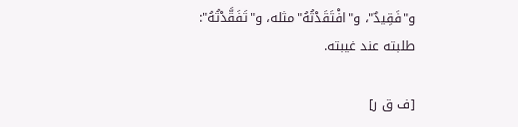و"فَقِيدٌ"، و"افْتَقَدْتُهُ"مثله، و"تَفَقَّدْتُهُ": طلبته عند غيبته.

[ف ق ر]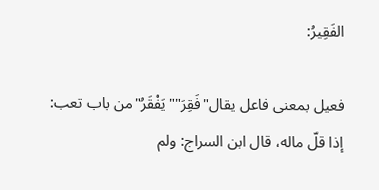الفَقِيرُ:

فعيل بمعنى فاعل يقال"فَقِرَ""يَفْقَرُ"من باب تعب: إذا قلّ ماله، قال ابن السراج: ولم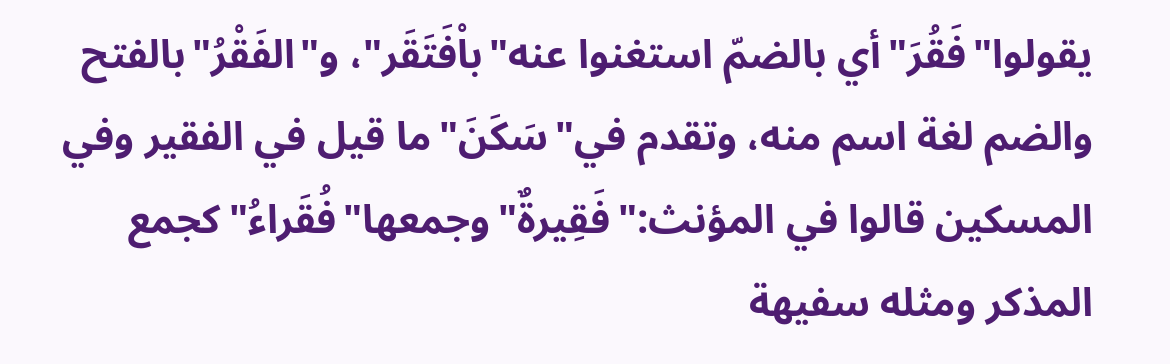يقولوا"فَقُرَ"أي بالضمّ استغنوا عنه"باْفَتَقَر"، و"الفَقْرُ"بالفتح والضم لغة اسم منه، وتقدم في"سَكَنَ"ما قيل في الفقير وفي المسكين قالوا في المؤنث:"فَقِيرةٌ"وجمعها"فُقَراءُ"كجمع المذكر ومثله سفيهة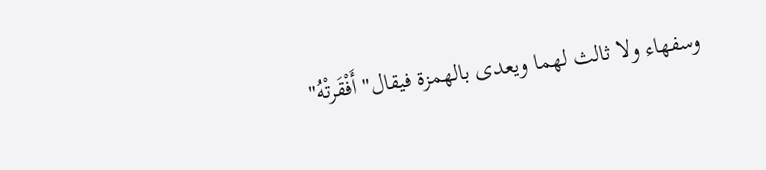وسفهاء ولا ثالث لهما ويعدى بالهمزة فيقال"أَفْقَرتْهُ"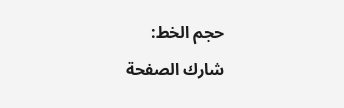حجم الخط:
شارك الصفحة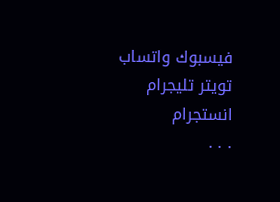فيسبوك واتساب تويتر تليجرام انستجرام
. . .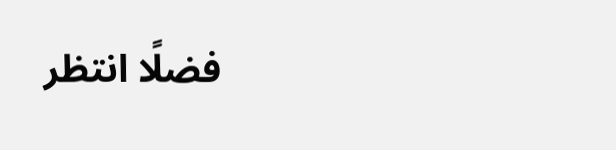فضلًا انتظر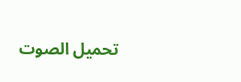تحميل الصوت